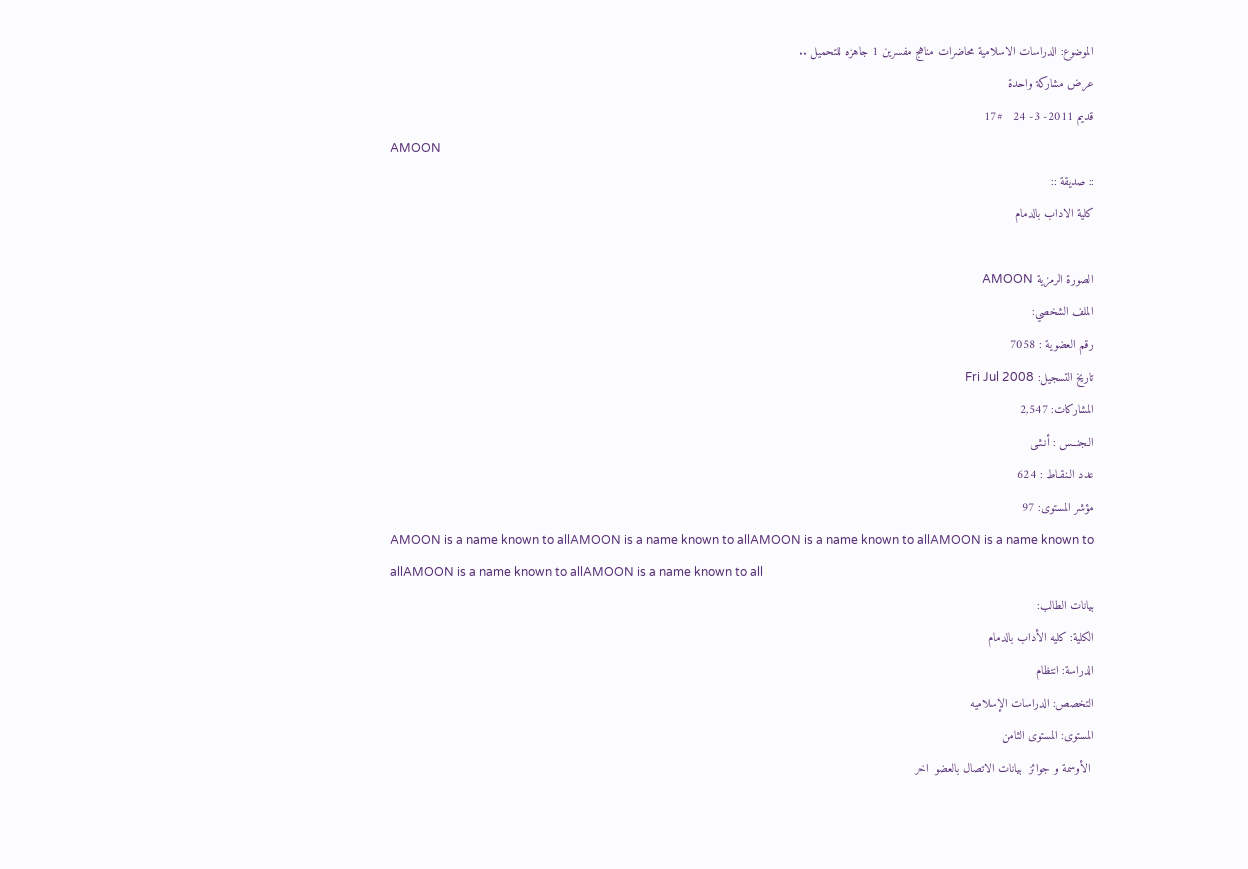الموضوع: الدراسات الاسلامية محاضرات مناهج مفسرين 1 جاهزه للتحميل ..
عرض مشاركة واحدة
قديم 2011- 3- 24   #17
AMOON
:: صديقة ::
كلية الاداب بالدمام

الصورة الرمزية AMOON
الملف الشخصي:
رقم العضوية : 7058
تاريخ التسجيل: Fri Jul 2008
المشاركات: 2,547
الـجنــس : أنـثـى
عدد الـنقـاط : 624
مؤشر المستوى: 97
AMOON is a name known to allAMOON is a name known to allAMOON is a name known to allAMOON is a name known to allAMOON is a name known to allAMOON is a name known to all
بيانات الطالب:
الكلية: كليه الأداب بالدمام
الدراسة: انتظام
التخصص: الدراسات الإسلاميه
المستوى: المستوى الثامن
 الأوسمة و جوائز  بيانات الاتصال بالعضو  اخر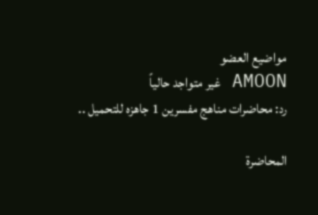مواضيع العضو
AMOON غير متواجد حالياً
رد: محاضرات مناهج مفسرين 1 جاهزه للتحميل ..

المحاضرة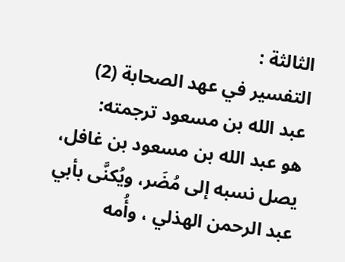الثالثة :
التفسير في عهد الصحابة (2)
عبد الله بن مسعود ترجمته:
هو عبد الله بن مسعود بن غافل، يصل نسبه إلى مُضَر، ويُكنَّى بأبي عبد الرحمن الهذلي ، وأُمه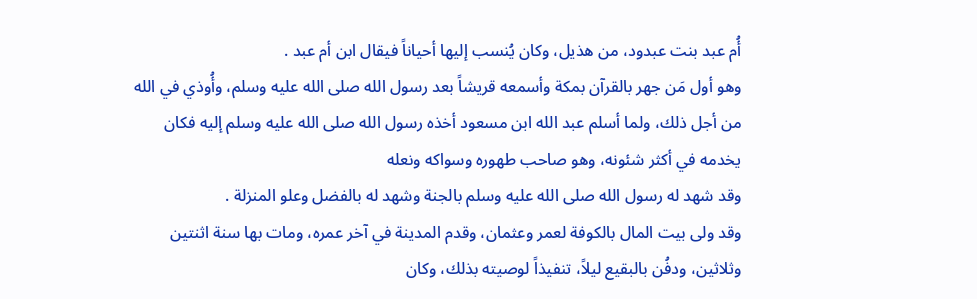أُم عبد بنت عبدود، من هذيل، وكان يُنسب إليها أحياناً فيقال ابن أم عبد .
وهو أول مَن جهر بالقرآن بمكة وأسمعه قريشاً بعد رسول الله صلى الله عليه وسلم، وأُوذي في الله من أجل ذلك، ولما أسلم عبد الله ابن مسعود أخذه رسول الله صلى الله عليه وسلم إليه فكان يخدمه في أكثر شئونه، وهو صاحب طهوره وسواكه ونعله
وقد شهد له رسول الله صلى الله عليه وسلم بالجنة وشهد له بالفضل وعلو المنزلة .
وقد ولى بيت المال بالكوفة لعمر وعثمان، وقدم المدينة في آخر عمره، ومات بها سنة اثنتين وثلاثين، ودفُن بالبقيع ليلاً، تنفيذاً لوصيته بذلك، وكان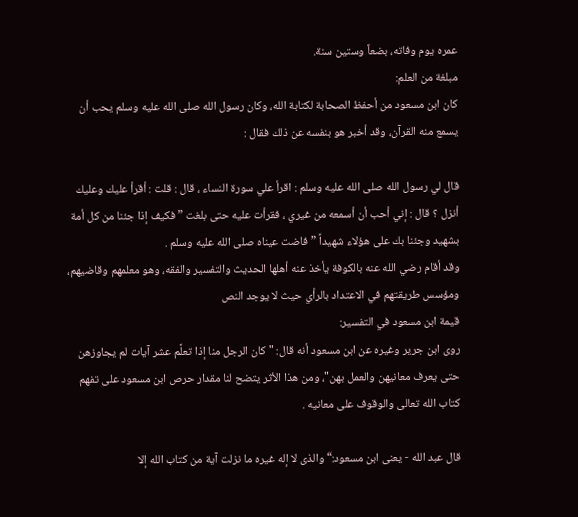عمره يوم وفاته، بضعاً وستين سنة.
مبلغة من العلم:
كان ابن مسعود من أحفظ الصحابة لكتابة الله، وكان رسول الله صلى الله عليه وسلم يحب أن يسمع منه القرآن، وقد أخبر هو بنفسه عن ذلك فقال :

قال لي رسول الله صلى الله عليه وسلم : اقرأ علي سورة النساء ، قال : قلت : أقرأ عليك وعليك أنزل ؟ قال : إني أحب أن أسمعه من غيري ، فقرأت عليه حتى بلغت ” فكيف إذا جئنا من كل أمة بشهيد وجئنا بك على هؤلاء شهيداً ” فاضت عيناه صلى الله عليه وسلم .
وقد أقام رضي الله عنه بالكوفة يأخذ عنه أهلها الحديث والتفسير والفقه، وهو معلمهم وقاضيهم، ومؤسس طريقتهم في الاعتداد بالرأي حيث لا يوجد النص
قيمة ابن مسعود في التفسير:
روى ابن جرير وغيره عن ابن مسعود أنه قال: "كان الرجل منا إذا تعلَّم عشر آيات لم يجاوزهن حتى يعرف معانيهن والعمل بهن"، ومن هذا الأثر يتضح لنا مقدار حرص ابن مسعود على تفهم كتاب الله تعالى والوقوف على معانيه .

قال عبد الله - يعنى ابن مسعود:“ والذى لا إله غيره ما نزلت آية من كتاب الله إلا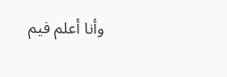وأنا أعلم فيم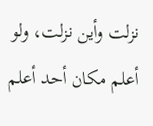نزلت وأين نزلت، ولو أعلم مكان أحد أعلم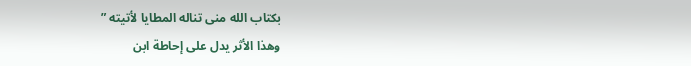بكتاب الله منى تناله المطايا لأتيته ”
وهذا الأثر يدل على إحاطة ابن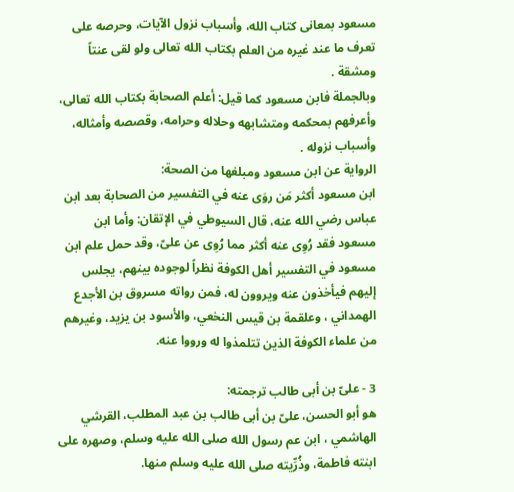مسعود بمعانى كتاب الله، وأسباب نزول الآيات، وحرصه على تعرف ما عند غيره من العلم بكتاب الله تعالى ولو لقى عنتاً ومشقة .
وبالجملة فابن مسعود كما قيل: أعلم الصحابة بكتاب الله تعالى، وأعرفهم بمحكمه ومتشابهه وحلاله وحرامه، وقصصه وأمثاله، وأسباب نزوله .
الرواية عن ابن مسعود ومبلغها من الصحة:
ابن مسعود أكثر مَن روَى عنه في التفسير من الصحابة بعد ابن عباس رضي الله عنه، قال السيوطي في الإتقان: وأما ابن مسعود فقد رُوِى عنه أكثر مما رُوِى عن علىّ، وقد حمل علم ابن مسعود في التفسير أهل الكوفة نظراً لوجوده بينهم، يجلس إليهم فيأخذون عنه ويروون له، فمن رواته مسروق بن الأجدع الهمداني ، وعلقمة بن قيس النخعي، والأسود بن يزيد، وغيرهم من علماء الكوفة الذين تتلمذوا له ورووا عنه.

3 - علىّ بن أبى طالب ترجمته:
هو أبو الحسن، علىّ بن أبى طالب بن عبد المطلب، القرشي الهاشمي ، ابن عم رسول الله صلى الله عليه وسلم، وصهره على ابنته فاطمة، وذُرِّيته صلى الله عليه وسلم منها.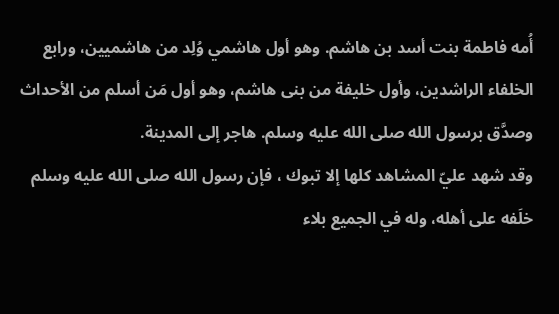أُمه فاطمة بنت أسد بن هاشم. وهو أول هاشمي وُلِد من هاشميين، ورابع الخلفاء الراشدين، وأول خليفة من بنى هاشم، وهو أول مَن أسلم من الأحداث وصدَّق برسول الله صلى الله عليه وسلم. هاجر إلى المدينة.
وقد شهد عليّ المشاهد كلها إلا تبوك ، فإن رسول الله صلى الله عليه وسلم خلَفه على أهله، وله في الجميع بلاء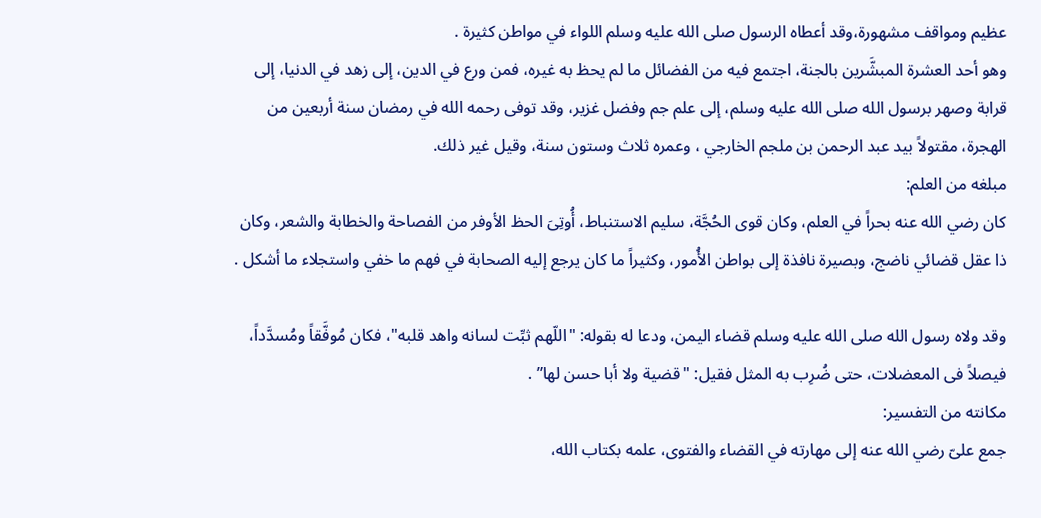عظيم ومواقف مشهورة،وقد أعطاه الرسول صلى الله عليه وسلم اللواء في مواطن كثيرة .
وهو أحد العشرة المبشَّرين بالجنة، اجتمع فيه من الفضائل ما لم يحظ به غيره، فمن ورع في الدين، إلى زهد في الدنيا، إلى قرابة وصهر برسول الله صلى الله عليه وسلم، إلى علم جم وفضل غزير، وقد توفى رحمه الله في رمضان سنة أربعين من الهجرة، مقتولاً بيد عبد الرحمن بن ملجم الخارجي ، وعمره ثلاث وستون سنة، وقيل غير ذلك.
مبلغه من العلم:
كان رضي الله عنه بحراً في العلم، وكان قوى الحُجَّة، سليم الاستنباط، أُوتِىَ الحظ الأوفر من الفصاحة والخطابة والشعر، وكان ذا عقل قضائي ناضج، وبصيرة نافذة إلى بواطن الأُمور، وكثيراً ما كان يرجع إليه الصحابة في فهم ما خفي واستجلاء ما أشكل .

وقد ولاه رسول الله صلى الله عليه وسلم قضاء اليمن، ودعا له بقوله: "اللّهم ثبِّت لسانه واهد قلبه"، فكان مُوفَّقاً ومُسدَّداً، فيصلاً فى المعضلات، حتى ضُرِب به المثل فقيل: "قضية ولا أبا حسن لها” .
مكانته من التفسير:
جمع علىّ رضي الله عنه إلى مهارته في القضاء والفتوى، علمه بكتاب الله،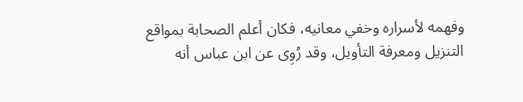وفهمه لأسراره وخفي معانيه، فكان أعلم الصحابة بمواقع التنزيل ومعرفة التأويل، وقد رُوِى عن ابن عباس أنه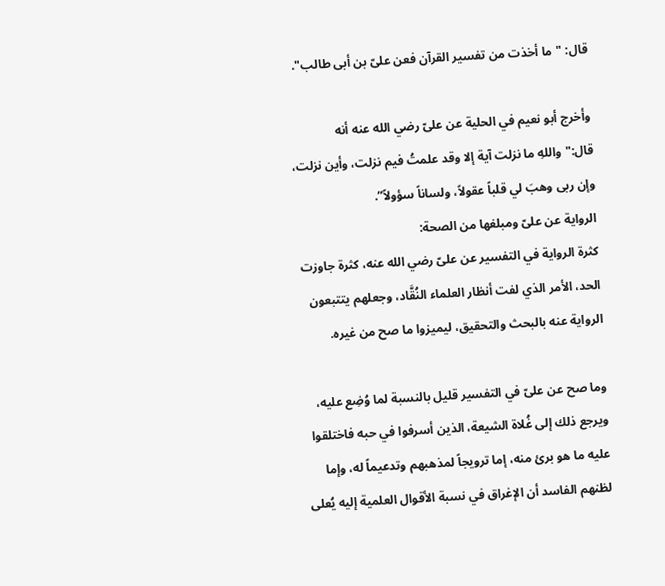قال: "ما أخذت من تفسير القرآن فعن علىّ بن أبى طالب".

وأخرج أبو نعيم في الحلية عن علىّ رضي الله عنه أنه قال:"واللهِ ما نزلت آية إلا وقد علمتُ فيم نزلت، وأين نزلت، وإن ربى وهبَ لي قلباً عقولاً، ولساناً سؤولاً”.
الرواية عن علىّ ومبلغها من الصحة:
كثرة الرواية في التفسير عن علىّ رضي الله عنه، كثرة جاوزت الحد، الأمر الذي لفت أنظار العلماء النُقَّاد، وجعلهم يتتبعون الرواية عنه بالبحث والتحقيق، ليميزوا ما صح من غيره.

وما صح عن علىّ في التفسير قليل بالنسبة لما وُضِع عليه، ويرجع ذلك إلى غُلاة الشيعة، الذين أسرفوا في حبه فاختلقوا عليه ما هو برئ منه، إما ترويجاً لمذهبهم وتدعيماً له، وإما لظنهم الفاسد أن الإغراق في نسبة الأقوال العلمية إليه يُعلى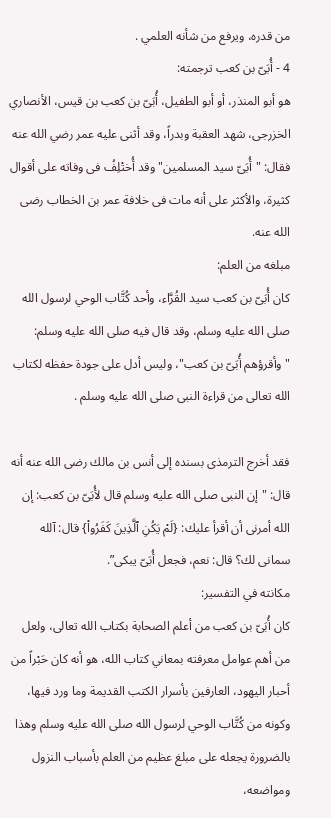من قدره، ويرفع من شأنه العلمي .
4 - أُبَىّ بن كعب ترجمته:
هو أبو المنذر، أو أبو الطفيل، أُبَىّ بن كعب بن قيس، الأنصاري الخزرجى، شهد العقبة وبدراً، وقد أثنى عليه عمر رضي الله عنه فقال: "أُبَىّ سيد المسلمين" وقد أُختْلِفُ فى وفاته على أقوال كثيرة، والأكثر على أنه مات فى خلافة عمر بن الخطاب رضى الله عنه.
مبلغه من العلم:
كان أُبَىّ بن كعب سيد القُرَّاء، وأحد كُتَّاب الوحي لرسول الله صلى الله عليه وسلم، وقد قال فيه صلى الله عليه وسلم: "وأقرؤهم أُبَىّ بن كعب"، وليس أدل على جودة حفظه لكتاب الله تعالى من قراءة النبى صلى الله عليه وسلم .

فقد أخرج الترمذى بسنده إلى أنس بن مالك رضى الله عنه أنه قال: "إن النبى صلى الله عليه وسلم قال لأُبَىّ بن كعب: إن الله أمرنى أن أقرأ عليك: {لَمْ يَكُنِ ٱلَّذِينَ كَفَرُواْ} قال: آلله سمانى لك؟ قال: نعم، فجعل أُبَىّ يبكى”.
مكانته في التفسير:
كان أُبَىّ بن كعب من أعلم الصحابة بكتاب الله تعالى، ولعل من أهم عوامل معرفته بمعاني كتاب الله، هو أنه كان حَبْراً من أحبار اليهود، العارفين بأسرار الكتب القديمة وما ورد فيها، وكونه من كُتَّاب الوحي لرسول الله صلى الله عليه وسلم وهذا بالضرورة يجعله على مبلغ عظيم من العلم بأسباب النزول ومواضعه،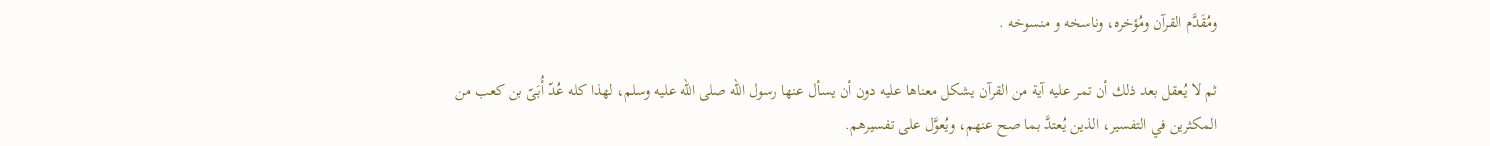ومُقَدَّم القرآن ومُؤخره، وناسخه و منسوخه .

ثم لا يُعقل بعد ذلك أن تمر عليه آية من القرآن يشكل معناها عليه دون أن يسأل عنها رسول الله صلى الله عليه وسلم، لهذا كله عُدّ أُبَىّ بن كعب من المكثرين في التفسير، الذين يُعتدَّ بما صح عنهم، ويُعوَّل على تفسيرهم.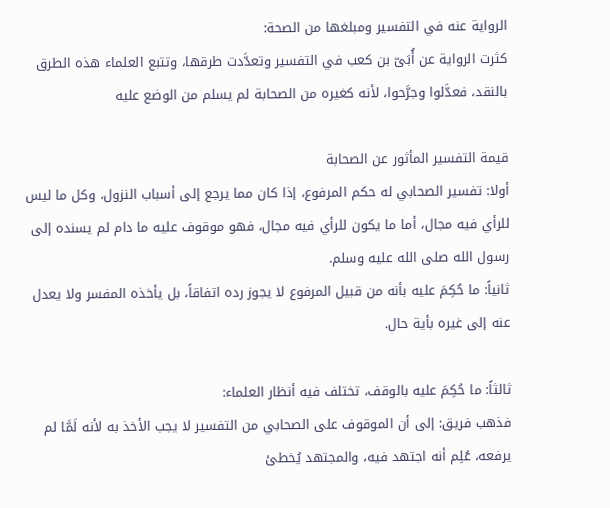الرواية عنه في التفسير ومبلغها من الصحة:
كثرت الرواية عن أُبَىّ بن كعب في التفسير وتعدَّدت طرقها، وتتبع العلماء هذه الطرق بالنقد، فعدَّلوا وجرَّحوا، لأنه كغيره من الصحابة لم يسلم من الوضع عليه

قيمة التفسير المأثور عن الصحابة
أولا: تفسير الصحابي له حكم المرفوع، إذا كان مما يرجع إلى أسباب النزول، وكل ما ليس للرأي فيه مجال، أما ما يكون للرأي فيه مجال، فهو موقوف عليه ما دام لم يسنده إلى رسول الله صلى الله عليه وسلم.
ثانياً: ما حُكِمَ عليه بأنه من قبيل المرفوع لا يجوز رده اتفاقاً، بل يأخذه المفسر ولا يعدل عنه إلى غيره بأية حال.

ثالثاً: ما حُكِمَ عليه بالوقف، تختلف فيه أنظار العلماء:
فذهب فريق: إلى أن الموقوف على الصحابي من التفسير لا يجب الأخذ به لأنه لَمَّا لم يرفعه، عُلِم أنه اجتهد فيه، والمجتهد يُخطئ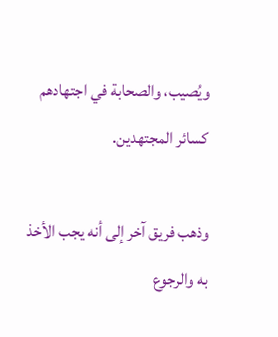ويُصيب، والصحابة في اجتهادهم كسائر المجتهدين.

وذهب فريق آخر إلى أنه يجب الأخذ به والرجوع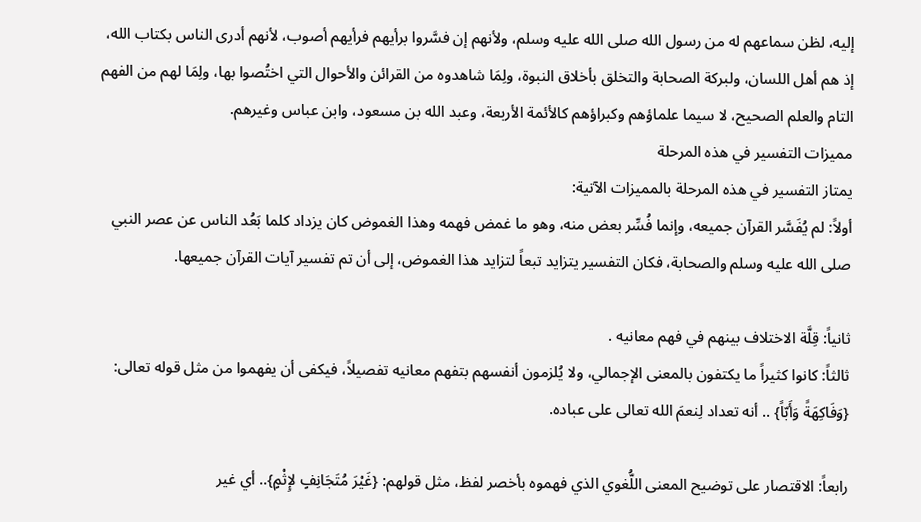إليه، لظن سماعهم له من رسول الله صلى الله عليه وسلم، ولأنهم إن فسَّروا برأيهم فرأيهم أصوب، لأنهم أدرى الناس بكتاب الله، إذ هم أهل اللسان، ولبركة الصحابة والتخلق بأخلاق النبوة، ولِمَا شاهدوه من القرائن والأحوال التي اختُصوا بها، ولِمَا لهم من الفهم التام والعلم الصحيح، لا سيما علماؤهم وكبراؤهم كالأئمة الأربعة، وعبد الله بن مسعود، وابن عباس وغيرهم.
مميزات التفسير في هذه المرحلة
يمتاز التفسير في هذه المرحلة بالمميزات الآتية:
أولاً: لم يُفَسَّر القرآن جميعه، وإنما فُسِّر بعض منه، وهو ما غمض فهمه وهذا الغموض كان يزداد كلما بَعُد الناس عن عصر النبي صلى الله عليه وسلم والصحابة، فكان التفسير يتزايد تبعاً لتزايد هذا الغموض، إلى أن تم تفسير آيات القرآن جميعها.

ثانياً: قِلَّة الاختلاف بينهم في فهم معانيه .
ثالثاً: كانوا كثيراً ما يكتفون بالمعنى الإجمالي، ولا يُلزمون أنفسهم بتفهم معانيه تفصيلاً، فيكفى أن يفهموا من مثل قوله تعالى: {وَفَاكِهَةً وَأَبّاً} .. أنه تعداد لِنعمَ الله تعالى على عباده.

رابعاً: الاقتصار على توضيح المعنى اللُّغوي الذي فهموه بأخصر لفظ، مثل قولهم: {غَيْرَ مُتَجَانِفٍ لإِثْمٍ}.. أي غير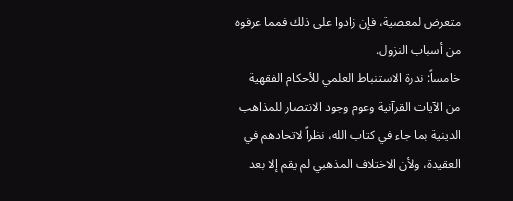متعرض لمعصية، فإن زادوا على ذلك فمما عرفوه من أسباب النزول.
خامساً: ندرة الاستنباط العلمي للأحكام الفقهية من الآيات القرآنية وعوم وجود الانتصار للمذاهب الدينية بما جاء في كتاب الله، نظراً لاتحادهم في العقيدة، ولأن الاختلاف المذهبي لم يقم إلا بعد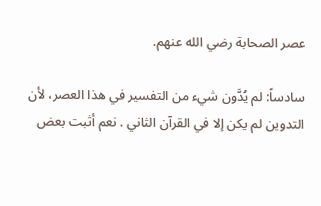عصر الصحابة رضي الله عنهم.

سادساً: لم يُدَّون شيء من التفسير في هذا العصر، لأن التدوين لم يكن إلا في القرآن الثاني . نعم أثبت بعض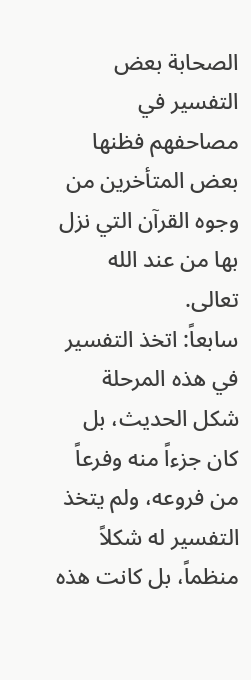الصحابة بعض التفسير في مصاحفهم فظنها بعض المتأخرين من وجوه القرآن التي نزل بها من عند الله تعالى.
سابعاً: اتخذ التفسير في هذه المرحلة شكل الحديث، بل كان جزءاً منه وفرعاً من فروعه، ولم يتخذ التفسير له شكلاً منظماً، بل كانت هذه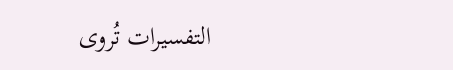التفسيرات تُروى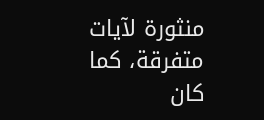منثورة لآيات متفرقة، كما كان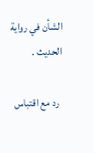الشأن في رواية الحديث .

  رد مع اقتباس